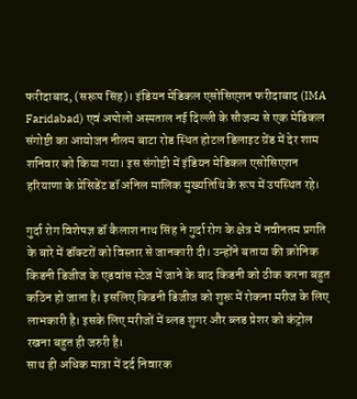फरीदाबाद, (सरूप सिंह)। इंडियन मेडिकल एसोसिएशन फरीदाबाद (IMA Faridabad) एवं अपोलो अस्पताल नई दिल्ली के सौजन्य से एक मेडिकल संगोष्टी का आयोजन नीलम बाटा रोड स्थित होटल डिलाइट ग्रेंड में देर शाम शनिवार को किया गया। इस संगोष्टी में इंडियन मेडिकल एसोसिएशन हरियाणा के प्रेसिडेंट डॉ अनिल मालिक मुख्यतिथि के रूप में उपस्थित रहे।

गुर्दा रोग विशेषज्ञ डॉ कैलाश नाथ सिंह ने गुर्दा रोग के क्षेत्र में नवीनतम प्रगति के बारे में डॉक्टरों को विस्तार से जानकारी दी। उन्होंने बताया की क्रोनिक किडनी डिजीज के एडवांस स्टेज में जाने के बाद किडनी को ठीक करना बहुत कठिन हो जाता है। इसलिए किडनी डिजीज को शुरू में रोकना मरीज के लिए लाभकारी है। इसके लिए मरीजों में ब्लड शुगर और ब्लड प्रेशर को कंट्रोल रखना बहुत ही जरुरी है।
साथ ही अधिक मात्रा में दर्द निवारक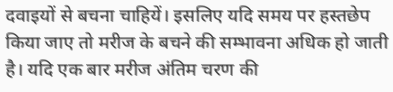दवाइयों से बचना चाहियें। इसलिए यदि समय पर हस्तछेप किया जाए तो मरीज के बचने की सम्भावना अधिक हो जाती है। यदि एक बार मरीज अंतिम चरण की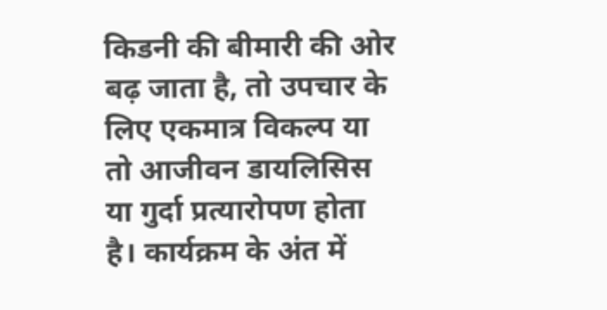किडनी की बीमारी की ओर बढ़ जाता है, तो उपचार के लिए एकमात्र विकल्प या तो आजीवन डायलिसिस या गुर्दा प्रत्यारोपण होता है। कार्यक्रम के अंत में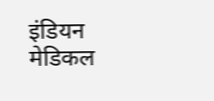इंडियन मेडिकल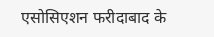एसोसिएशन फरीदाबाद के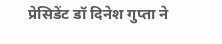प्रेसिडेंट डॉ दिनेश गुप्ता ने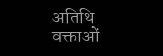अतिथि वक्ताओं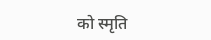को स्मृति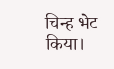चिन्ह भेट किया।